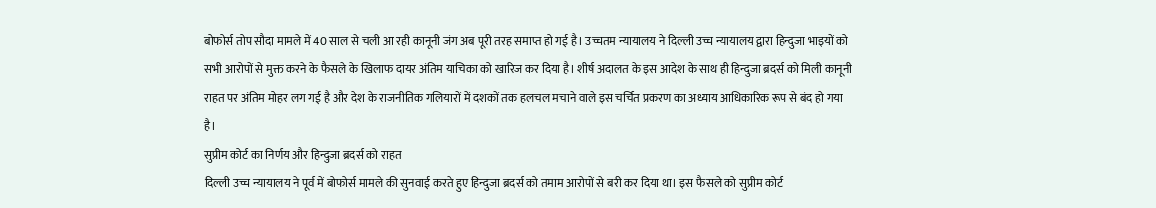बोफोर्स तोप सौदा मामले में 40 साल से चली आ रही कानूनी जंग अब पूरी तरह समाप्त हो गई है। उच्चतम न्यायालय ने दिल्ली उच्च न्यायालय द्वारा हिन्दुजा भाइयों को सभी आरोपों से मुक्त करने के फैसले के खिलाफ दायर अंतिम याचिका को खारिज कर दिया है। शीर्ष अदालत के इस आदेश के साथ ही हिन्दुजा ब्रदर्स को मिली कानूनी राहत पर अंतिम मोहर लग गई है और देश के राजनीतिक गलियारों में दशकों तक हलचल मचाने वाले इस चर्चित प्रकरण का अध्याय आधिकारिक रूप से बंद हो गया है।
सुप्रीम कोर्ट का निर्णय और हिन्दुजा ब्रदर्स को राहत
दिल्ली उच्च न्यायालय ने पूर्व में बोफोर्स मामले की सुनवाई करते हुए हिन्दुजा ब्रदर्स को तमाम आरोपों से बरी कर दिया था। इस फैसले को सुप्रीम कोर्ट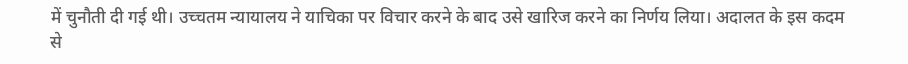में चुनौती दी गई थी। उच्चतम न्यायालय ने याचिका पर विचार करने के बाद उसे खारिज करने का निर्णय लिया। अदालत के इस कदम से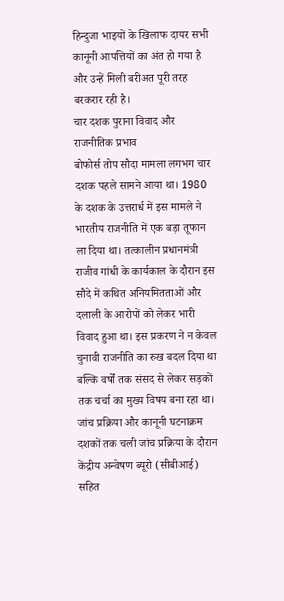हिन्दुजा भाइयों के खिलाफ दायर सभी कानूनी आपत्तियों का अंत हो गया है और उन्हें मिली बरीअत पूरी तरह बरकरार रही है।
चार दशक पुराना विवाद और राजनीतिक प्रभाव
बोफोर्स तोप सौदा मामला लगभग चार दशक पहले सामने आया था। 1980 के दशक के उत्तरार्ध में इस मामले ने भारतीय राजनीति में एक बड़ा तूफान ला दिया था। तत्कालीन प्रधानमंत्री राजीव गांधी के कार्यकाल के दौरान इस सौदे में कथित अनियमितताओं और दलाली के आरोपों को लेकर भारी विवाद हुआ था। इस प्रकरण ने न केवल चुनावी राजनीति का रुख बदल दिया था बल्कि वर्षों तक संसद से लेकर सड़कों तक चर्चा का मुख्य विषय बना रहा था।
जांच प्रक्रिया और कानूनी घटनाक्रम
दशकों तक चली जांच प्रक्रिया के दौरान केंद्रीय अन्वेषण ब्यूरो (सीबीआई) सहित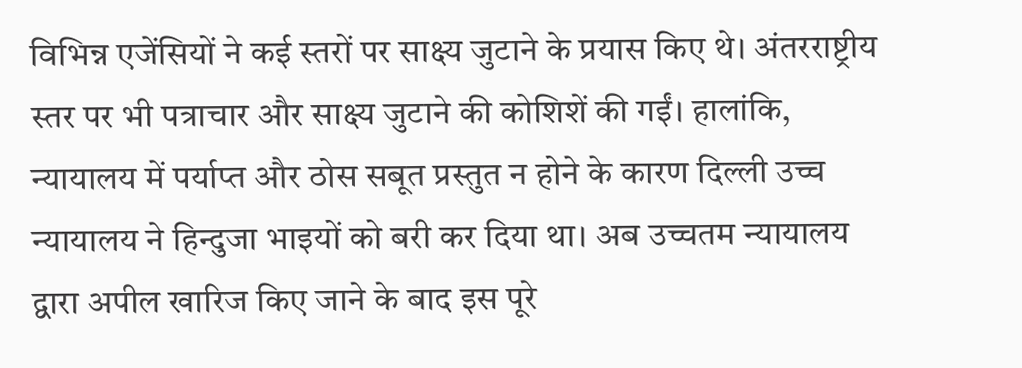विभिन्न एजेंसियों ने कई स्तरों पर साक्ष्य जुटाने के प्रयास किए थे। अंतरराष्ट्रीय स्तर पर भी पत्राचार और साक्ष्य जुटाने की कोशिशें की गईं। हालांकि, न्यायालय में पर्याप्त और ठोस सबूत प्रस्तुत न होने के कारण दिल्ली उच्च न्यायालय ने हिन्दुजा भाइयों को बरी कर दिया था। अब उच्चतम न्यायालय द्वारा अपील खारिज किए जाने के बाद इस पूरे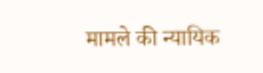मामले की न्यायिक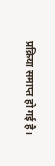प्रक्रिया समाप्त हो गई है।